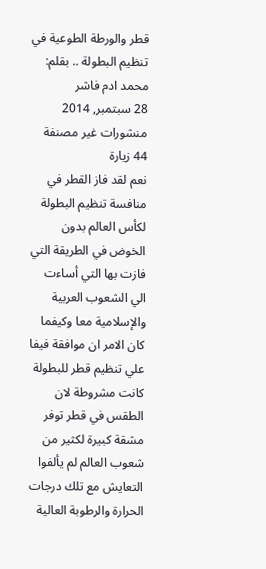قطر والورطة الطوعية في تنظيم البطولة .. بقلم: محمد ادم فاشر
28 سبتمبر, 2014
منشورات غير مصنفة
44 زيارة
نعم لقد فاز القطر في منافسة تنظيم البطولة لكأس العالم بدون الخوض في الطريقة التي فازت بها التي أساءت الي الشعوب العربية والإسلامية معا وكيفما كان الامر ان موافقة فيفا علي تنظيم قطر للبطولة كانت مشروطة لان الطقس في قطر توفر مشقة كبيرة لكثير من شعوب العالم لم يألفوا التعايش مع تلك درجات الحرارة والرطوبة العالية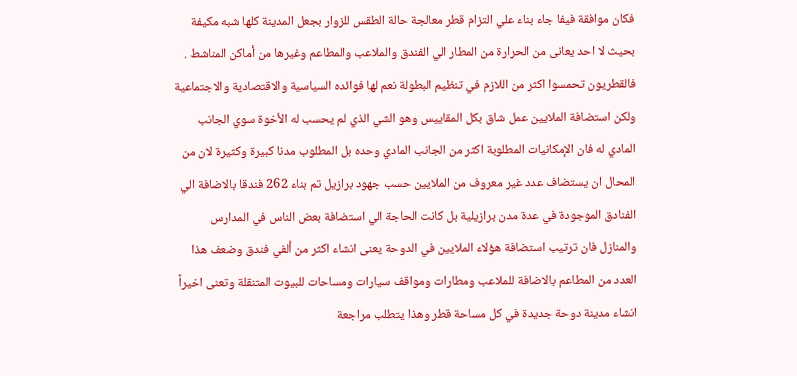فكان موافقة فيفا جاء بناء علي التزام قطر معالجة حالة الطقس للزوار بجعل المدينة كلها شبه مكيفة بحيث لا احد يعانى من الحرارة من المطار الي الفندق والملاعب والمطاعم وغيرها من أماكن المناشط .
فالقطريون تحمسوا اكثر من اللازم في تنظيم البطولة نعم لها فوائده السياسية والاقتصادية والاجتماعية ولكن استضافة الملايين عمل شاق بكل المقاييس وهو الشي الذي لم يحسب له الأخوة سوي الجانب المادي له فان الإمكانيات المطلوبة اكثر من الجانب المادي وحده بل المطلوب مدنا كبيرة وكثيرة لان من المحال ان يستضاف عدد غير معروف من الملايين حسب جهود برازيل تم بناء 262 فندقا بالاضافة الي الفنادق الموجودة في عدة مدن برازيلية بل كانت الحاجة الي استضافة بعض الناس في المدارس والمنازل فان ترتيب استضافة هؤلاء الملايين في الدوحة يعنى انشاء اكثر من ألفي فندق وضعف هذا العدد من المطاعم بالاضافة للملاعب ومطارات ومواقف سيارات ومساحات للبيوت المتنقلة وتعنى اخيراً انشاء مدينة دوحة جديدة في كل مساحة قطر وهذا يتطلب مراجعة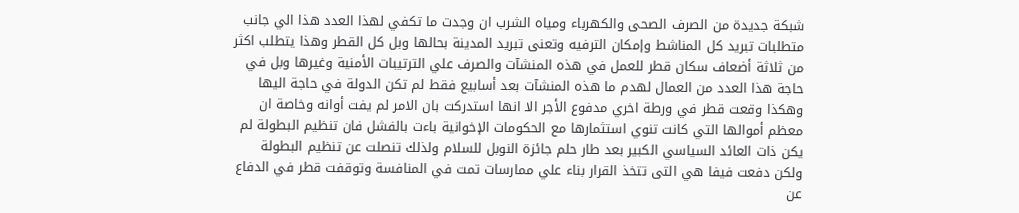شبكة جديدة من الصرف الصحى والكهرباء ومياه الشرب ان وجدت ما تكفي لهذا العدد هذا الي جانب متطلبات تبريد كل المناشط وإمكان الترفيه وتعنى تبريد المدينة بحالها وبل كل القطر وهذا يتطلب اكثر من ثلاثة أضعاف سكان قطر للعمل في هذه المنشآت والصرف علي الترتيبات الأمنية وغيرها وبل في حاجة هذا العدد من العمال لهدم ما هذه المنشآت بعد أسابيع فقط لم تكن الدولة في حاجة اليها وهكذا وقعت قطر في ورطة اخري مدفوع الأجر الا انها استدركت بان الامر لم يفت أوانه وخاصة ان معظم أموالها التي كانت تنوي استثمارها مع الحكومات الإخوانية باءت بالفشل فان تنظيم البطولة لم يكن ذات العائد السياسي الكبير بعد طار حلم جائزة النوبل للسلام ولذلك تنصلت عن تنظيم البطولة ولكن دفعت فيفا هي التى تتخذ القرار بناء علي ممارسات تمت في المنافسة وتوقفت قطر في الدفاع عن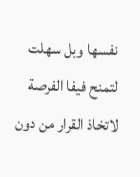نفسها وبل سهلت لتمنح فيفا الفرصة لاتخاذ القرار من دون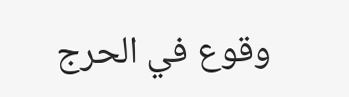وقوع في الحرج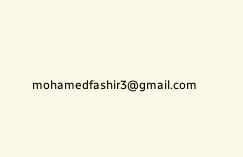mohamedfashir3@gmail.com